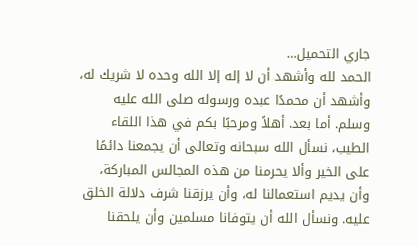جاري التحميل…
الحمد لله وأشهد أن لا إله إلا الله وحده لا شريك له، وأشهد أن محمدًا عبده ورسوله صلى الله عليه وسلم. أما بعد. أهلاً ومرحبًا بكم في هذا اللقاء الطيب، نسأل الله سبحانه وتعالى أن يجمعنا دائمًا على الخير وألا يحرمنا من هذه المجالس المباركة، وأن يديم استعمالنا له، وأن يرزقنا شرف دلالة الخلق عليه. ونسأل الله أن يتوفانا مسلمين وأن يلحقنا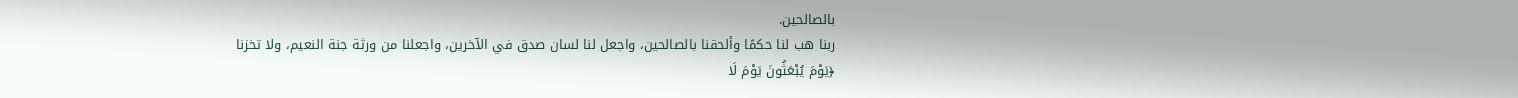بالصالحين.
ربنا هب لنا حكمًا وألحقنا بالصالحين، واجعل لنا لسان صدق في الآخرين، واجعلنا من ورثة جنة النعيم، ولا تخزنا
﴿يَوْمَ يُبْعَثُونَ يَوْمَ لَا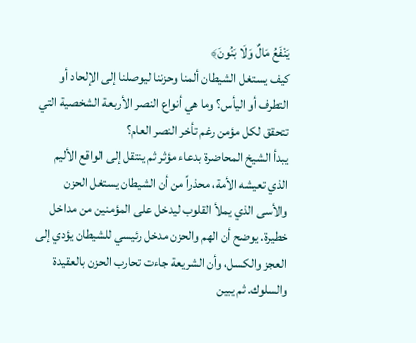يَنْفَعُ مَالٌ وَلَا بَنُونَ﴾
كيف يستغل الشيطان ألمنا وحزننا ليوصلنا إلى الإلحاد أو التطرف أو اليأس؟ وما هي أنواع النصر الأربعة الشخصية التي تتحقق لكل مؤمن رغم تأخر النصر العام؟
يبدأ الشيخ المحاضرة بدعاء مؤثر ثم ينتقل إلى الواقع الأليم الذي تعيشه الأمة، محذراً من أن الشيطان يستغل الحزن والأسى الذي يملأ القلوب ليدخل على المؤمنين من مداخل خطيرة. يوضح أن الهم والحزن مدخل رئيسي للشيطان يؤدي إلى العجز والكسل، وأن الشريعة جاءت تحارب الحزن بالعقيدة والسلوك. ثم يبين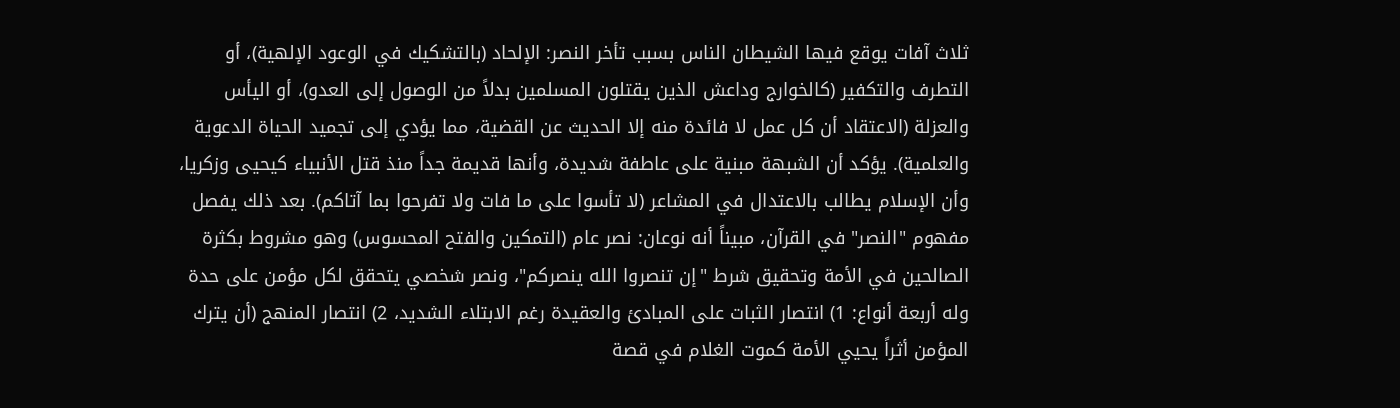ثلاث آفات يوقع فيها الشيطان الناس بسبب تأخر النصر: الإلحاد (بالتشكيك في الوعود الإلهية)، أو التطرف والتكفير (كالخوارج وداعش الذين يقتلون المسلمين بدلاً من الوصول إلى العدو)، أو اليأس والعزلة (الاعتقاد أن كل عمل لا فائدة منه إلا الحديث عن القضية، مما يؤدي إلى تجميد الحياة الدعوية والعلمية). يؤكد أن الشبهة مبنية على عاطفة شديدة، وأنها قديمة جداً منذ قتل الأنبياء كيحيى وزكريا، وأن الإسلام يطالب بالاعتدال في المشاعر (لا تأسوا على ما فات ولا تفرحوا بما آتاكم). بعد ذلك يفصل مفهوم "النصر" في القرآن، مبيناً أنه نوعان: نصر عام (التمكين والفتح المحسوس) وهو مشروط بكثرة الصالحين في الأمة وتحقيق شرط "إن تنصروا الله ينصركم"، ونصر شخصي يتحقق لكل مؤمن على حدة وله أربعة أنواع: 1) انتصار الثبات على المبادئ والعقيدة رغم الابتلاء الشديد، 2) انتصار المنهج (أن يترك المؤمن أثراً يحيي الأمة كموت الغلام في قصة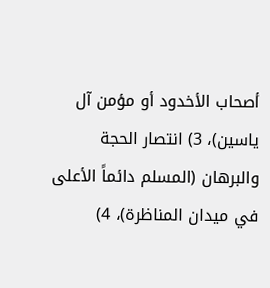أصحاب الأخدود أو مؤمن آل ياسين)، 3) انتصار الحجة والبرهان (المسلم دائماً الأعلى في ميدان المناظرة)، 4)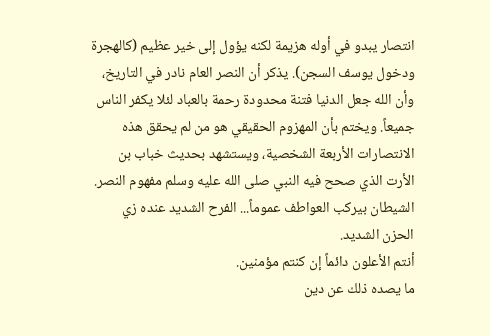انتصار يبدو في أوله هزيمة لكنه يؤول إلى خير عظيم (كالهجرة ودخول يوسف السجن). يذكر أن النصر العام نادر في التاريخ، وأن الله جعل الدنيا فتنة محدودة رحمة بالعباد لئلا يكفر الناس جميعاً. ويختم بأن المهزوم الحقيقي هو من لم يحقق هذه الانتصارات الأربعة الشخصية، ويستشهد بحديث خباب بن الأرت الذي صحح فيه النبي صلى الله عليه وسلم مفهوم النصر.
الشيطان بيركب العواطف عموماً... الفرح الشديد عنده زي الحزن الشديد.
أنتم الأعلون دائماً إن كنتم مؤمنين.
ما يصده ذلك عن دين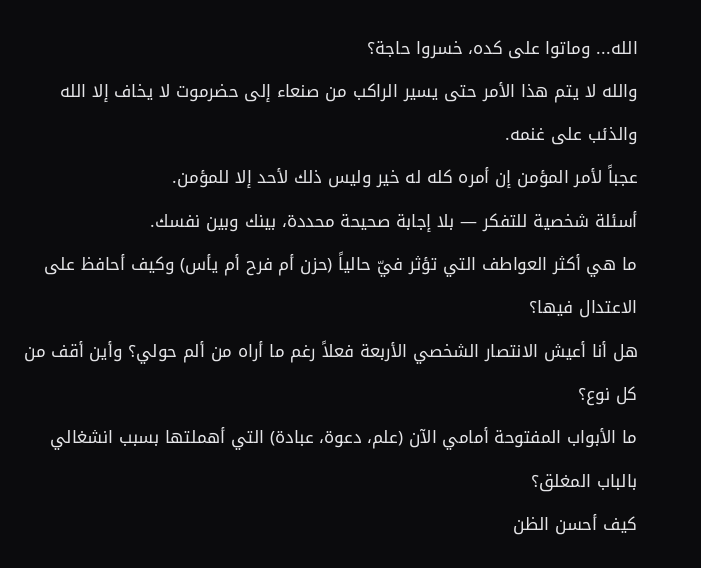الله... وماتوا على كده، خسروا حاجة؟
والله لا يتم هذا الأمر حتى يسير الراكب من صنعاء إلى حضرموت لا يخاف إلا الله والذئب على غنمه.
عجباً لأمر المؤمن إن أمره كله له خير وليس ذلك لأحد إلا للمؤمن.
أسئلة شخصية للتفكر — بلا إجابة صحيحة محددة، بينك وبين نفسك.
ما هي أكثر العواطف التي تؤثر فيّ حالياً (حزن أم فرح أم يأس) وكيف أحافظ على الاعتدال فيها؟
هل أنا أعيش الانتصار الشخصي الأربعة فعلاً رغم ما أراه من ألم حولي؟ وأين أقف من كل نوع؟
ما الأبواب المفتوحة أمامي الآن (علم، دعوة، عبادة) التي أهملتها بسبب انشغالي بالباب المغلق؟
كيف أحسن الظن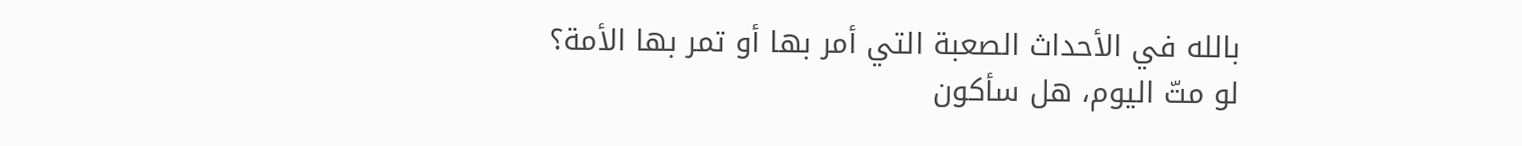بالله في الأحداث الصعبة التي أمر بها أو تمر بها الأمة؟
لو متّ اليوم، هل سأكون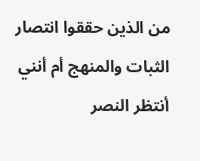من الذين حققوا انتصار الثبات والمنهج أم أنني أنتظر النصر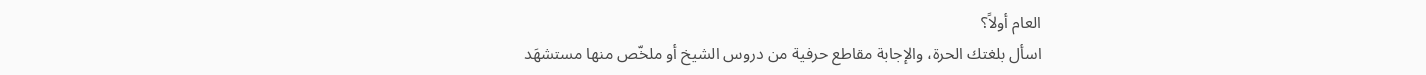العام أولاً؟
اسأل بلغتك الحرة، والإجابة مقاطع حرفية من دروس الشيخ أو ملخّص منها مستشهَد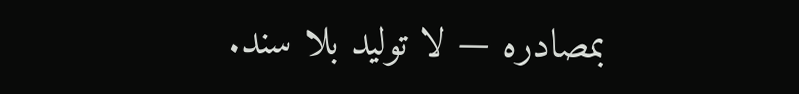بمصادره — لا توليد بلا سند.